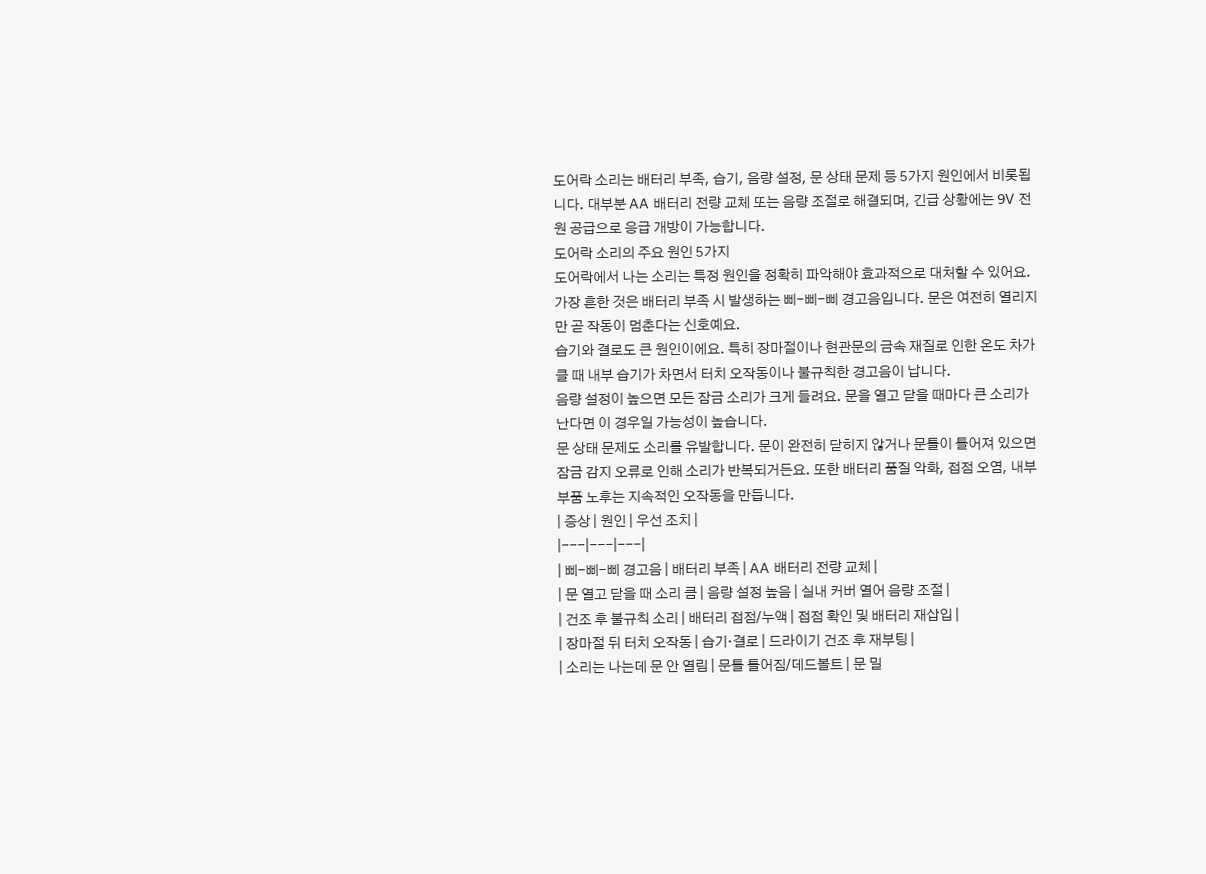도어락 소리는 배터리 부족, 습기, 음량 설정, 문 상태 문제 등 5가지 원인에서 비롯됩니다. 대부분 AA 배터리 전량 교체 또는 음량 조절로 해결되며, 긴급 상황에는 9V 전원 공급으로 응급 개방이 가능합니다.
도어락 소리의 주요 원인 5가지
도어락에서 나는 소리는 특정 원인을 정확히 파악해야 효과적으로 대처할 수 있어요.
가장 흔한 것은 배터리 부족 시 발생하는 삐-삐-삐 경고음입니다. 문은 여전히 열리지만 곧 작동이 멈춘다는 신호예요.
습기와 결로도 큰 원인이에요. 특히 장마절이나 현관문의 금속 재질로 인한 온도 차가 클 때 내부 습기가 차면서 터치 오작동이나 불규칙한 경고음이 납니다.
음량 설정이 높으면 모든 잠금 소리가 크게 들려요. 문을 열고 닫을 때마다 큰 소리가 난다면 이 경우일 가능성이 높습니다.
문 상태 문제도 소리를 유발합니다. 문이 완전히 닫히지 않거나 문틀이 틀어져 있으면 잠금 감지 오류로 인해 소리가 반복되거든요. 또한 배터리 품질 악화, 접점 오염, 내부 부품 노후는 지속적인 오작동을 만듭니다.
| 증상 | 원인 | 우선 조치 |
|---|---|---|
| 삐-삐-삐 경고음 | 배터리 부족 | AA 배터리 전량 교체 |
| 문 열고 닫을 때 소리 큼 | 음량 설정 높음 | 실내 커버 열어 음량 조절 |
| 건조 후 불규칙 소리 | 배터리 접점/누액 | 접점 확인 및 배터리 재삽입 |
| 장마절 뒤 터치 오작동 | 습기·결로 | 드라이기 건조 후 재부팅 |
| 소리는 나는데 문 안 열림 | 문틀 틀어짐/데드볼트 | 문 밀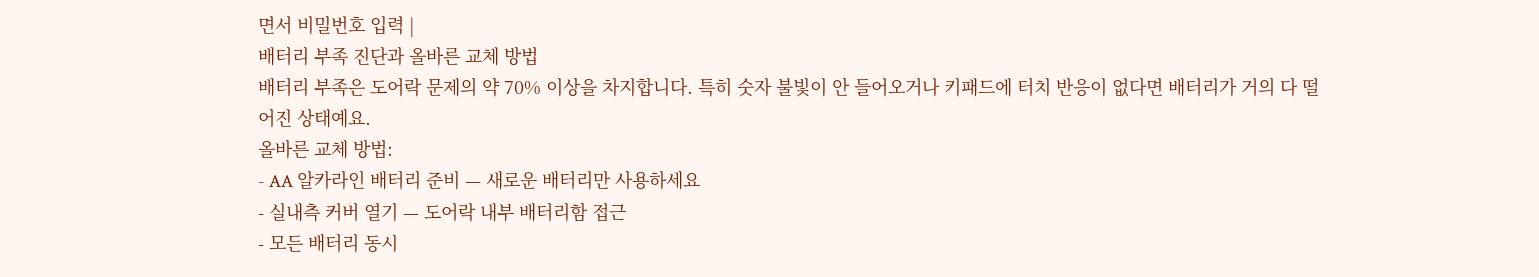면서 비밀번호 입력 |
배터리 부족 진단과 올바른 교체 방법
배터리 부족은 도어락 문제의 약 70% 이상을 차지합니다. 특히 숫자 불빛이 안 들어오거나 키패드에 터치 반응이 없다면 배터리가 거의 다 떨어진 상태예요.
올바른 교체 방법:
- AA 알카라인 배터리 준비 — 새로운 배터리만 사용하세요
- 실내측 커버 열기 — 도어락 내부 배터리함 접근
- 모든 배터리 동시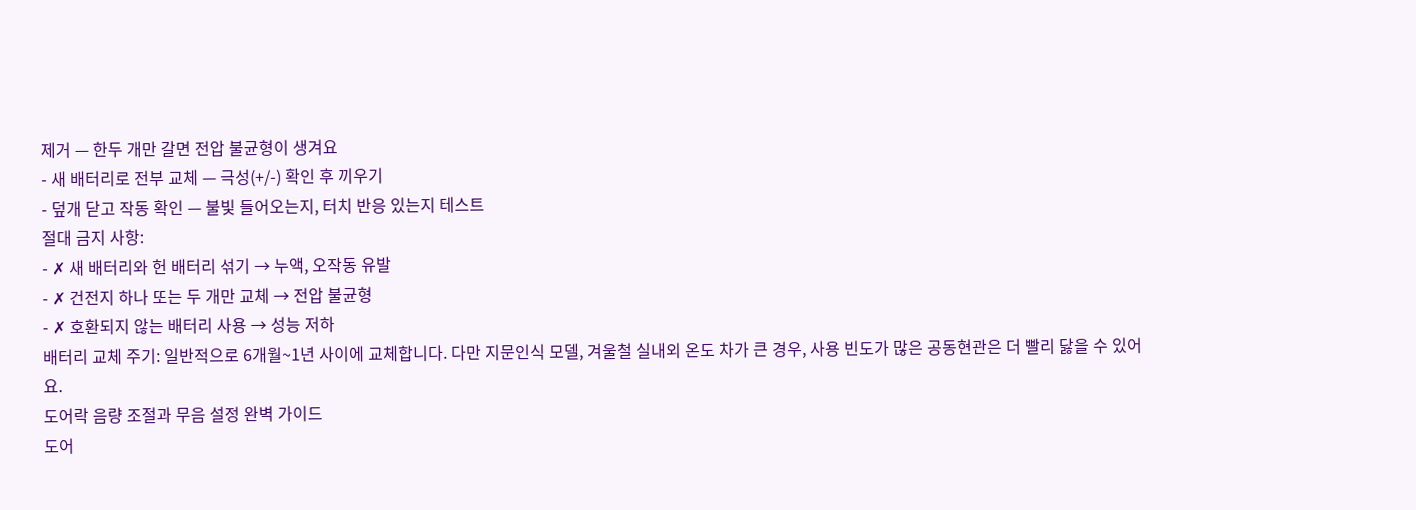제거 — 한두 개만 갈면 전압 불균형이 생겨요
- 새 배터리로 전부 교체 — 극성(+/-) 확인 후 끼우기
- 덮개 닫고 작동 확인 — 불빛 들어오는지, 터치 반응 있는지 테스트
절대 금지 사항:
- ✗ 새 배터리와 헌 배터리 섞기 → 누액, 오작동 유발
- ✗ 건전지 하나 또는 두 개만 교체 → 전압 불균형
- ✗ 호환되지 않는 배터리 사용 → 성능 저하
배터리 교체 주기: 일반적으로 6개월~1년 사이에 교체합니다. 다만 지문인식 모델, 겨울철 실내외 온도 차가 큰 경우, 사용 빈도가 많은 공동현관은 더 빨리 닳을 수 있어요.
도어락 음량 조절과 무음 설정 완벽 가이드
도어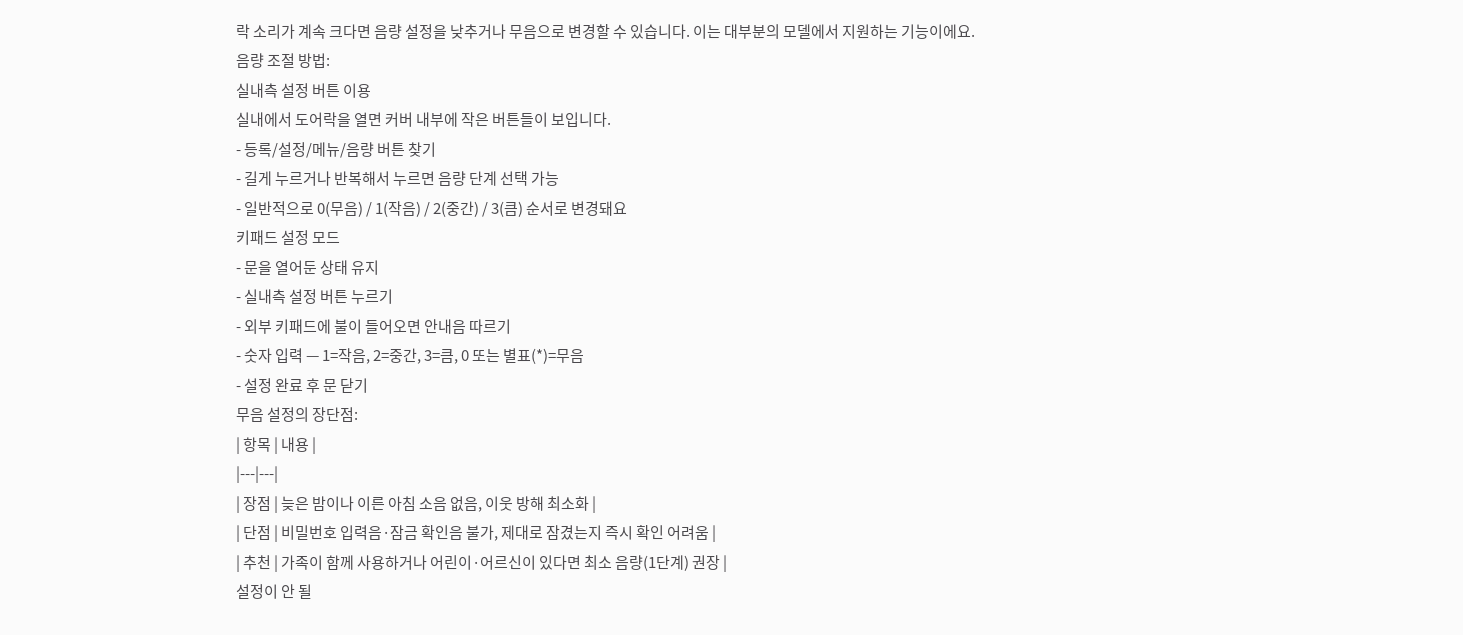락 소리가 계속 크다면 음량 설정을 낮추거나 무음으로 변경할 수 있습니다. 이는 대부분의 모델에서 지원하는 기능이에요.
음량 조절 방법:
실내측 설정 버튼 이용
실내에서 도어락을 열면 커버 내부에 작은 버튼들이 보입니다.
- 등록/설정/메뉴/음량 버튼 찾기
- 길게 누르거나 반복해서 누르면 음량 단계 선택 가능
- 일반적으로 0(무음) / 1(작음) / 2(중간) / 3(큼) 순서로 변경돼요
키패드 설정 모드
- 문을 열어둔 상태 유지
- 실내측 설정 버튼 누르기
- 외부 키패드에 불이 들어오면 안내음 따르기
- 숫자 입력 — 1=작음, 2=중간, 3=큼, 0 또는 별표(*)=무음
- 설정 완료 후 문 닫기
무음 설정의 장단점:
| 항목 | 내용 |
|---|---|
| 장점 | 늦은 밤이나 이른 아침 소음 없음, 이웃 방해 최소화 |
| 단점 | 비밀번호 입력음·잠금 확인음 불가, 제대로 잠겼는지 즉시 확인 어려움 |
| 추천 | 가족이 함께 사용하거나 어린이·어르신이 있다면 최소 음량(1단계) 권장 |
설정이 안 될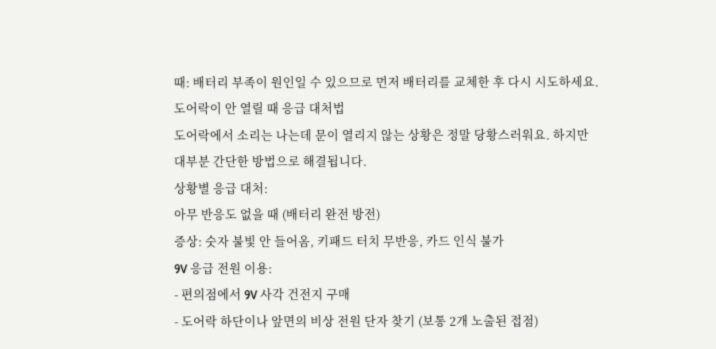때: 배터리 부족이 원인일 수 있으므로 먼저 배터리를 교체한 후 다시 시도하세요.
도어락이 안 열릴 때 응급 대처법
도어락에서 소리는 나는데 문이 열리지 않는 상황은 정말 당황스러워요. 하지만 대부분 간단한 방법으로 해결됩니다.
상황별 응급 대처:
아무 반응도 없을 때 (배터리 완전 방전)
증상: 숫자 불빛 안 들어옴, 키패드 터치 무반응, 카드 인식 불가
9V 응급 전원 이용:
- 편의점에서 9V 사각 건전지 구매
- 도어락 하단이나 앞면의 비상 전원 단자 찾기 (보통 2개 노출된 접점)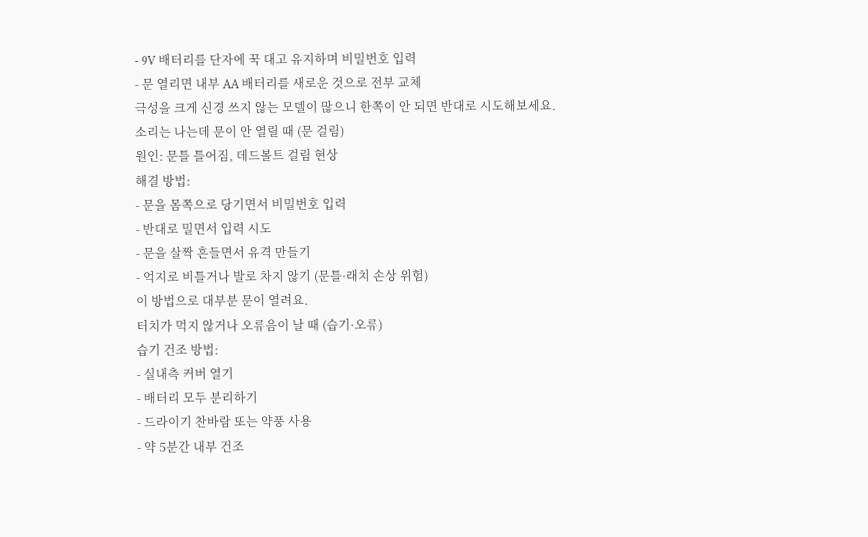- 9V 배터리를 단자에 꾹 대고 유지하며 비밀번호 입력
- 문 열리면 내부 AA 배터리를 새로운 것으로 전부 교체
극성을 크게 신경 쓰지 않는 모델이 많으니 한쪽이 안 되면 반대로 시도해보세요.
소리는 나는데 문이 안 열릴 때 (문 걸림)
원인: 문틀 틀어짐, 데드볼트 걸림 현상
해결 방법:
- 문을 몸쪽으로 당기면서 비밀번호 입력
- 반대로 밀면서 입력 시도
- 문을 살짝 흔들면서 유격 만들기
- 억지로 비틀거나 발로 차지 않기 (문틀·래치 손상 위험)
이 방법으로 대부분 문이 열려요.
터치가 먹지 않거나 오류음이 날 때 (습기·오류)
습기 건조 방법:
- 실내측 커버 열기
- 배터리 모두 분리하기
- 드라이기 찬바람 또는 약풍 사용
- 약 5분간 내부 건조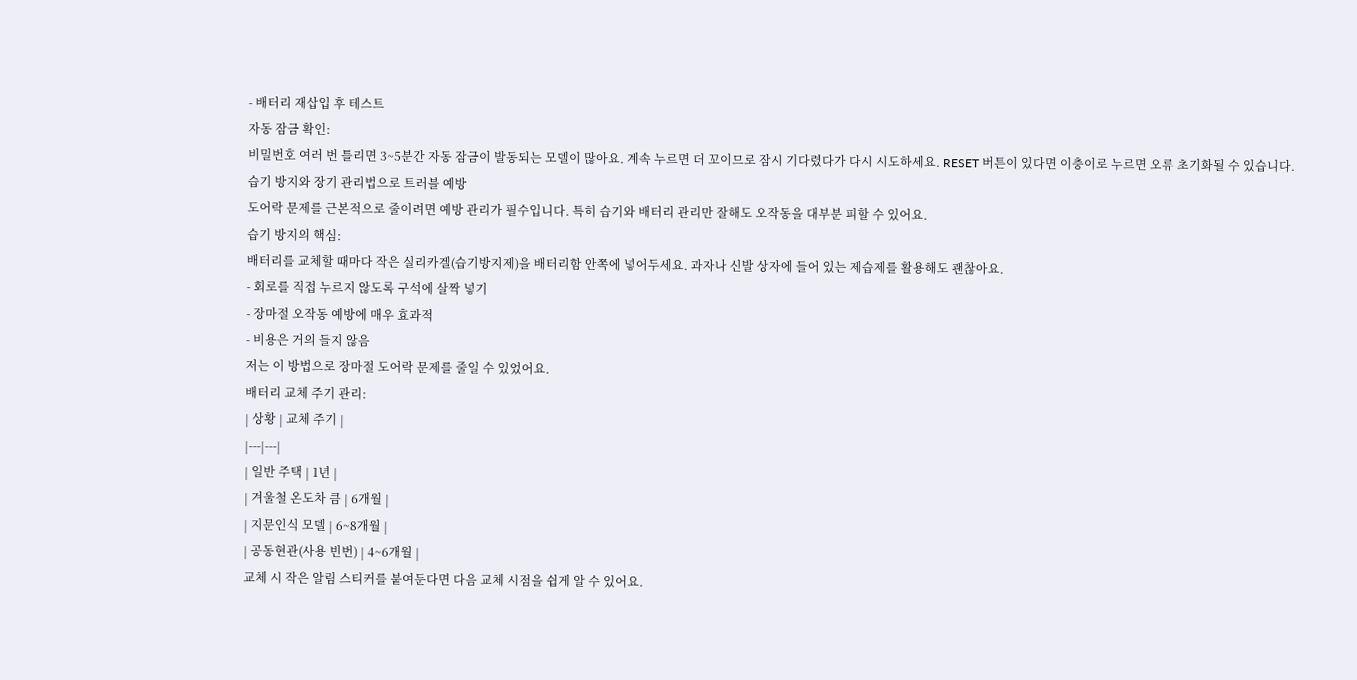- 배터리 재삽입 후 테스트
자동 잠금 확인:
비밀번호 여러 번 틀리면 3~5분간 자동 잠금이 발동되는 모델이 많아요. 계속 누르면 더 꼬이므로 잠시 기다렸다가 다시 시도하세요. RESET 버튼이 있다면 이충이로 누르면 오류 초기화될 수 있습니다.
습기 방지와 장기 관리법으로 트러블 예방
도어락 문제를 근본적으로 줄이려면 예방 관리가 필수입니다. 특히 습기와 배터리 관리만 잘해도 오작동을 대부분 피할 수 있어요.
습기 방지의 핵심:
배터리를 교체할 때마다 작은 실리카겔(습기방지제)을 배터리함 안쪽에 넣어두세요. 과자나 신발 상자에 들어 있는 제습제를 활용해도 괜찮아요.
- 회로를 직접 누르지 않도록 구석에 살짝 넣기
- 장마절 오작동 예방에 매우 효과적
- 비용은 거의 들지 않음
저는 이 방법으로 장마절 도어락 문제를 줄일 수 있었어요.
배터리 교체 주기 관리:
| 상황 | 교체 주기 |
|---|---|
| 일반 주택 | 1년 |
| 겨울철 온도차 큼 | 6개월 |
| 지문인식 모델 | 6~8개월 |
| 공동현관(사용 빈번) | 4~6개월 |
교체 시 작은 알림 스티커를 붙여둔다면 다음 교체 시점을 쉽게 알 수 있어요.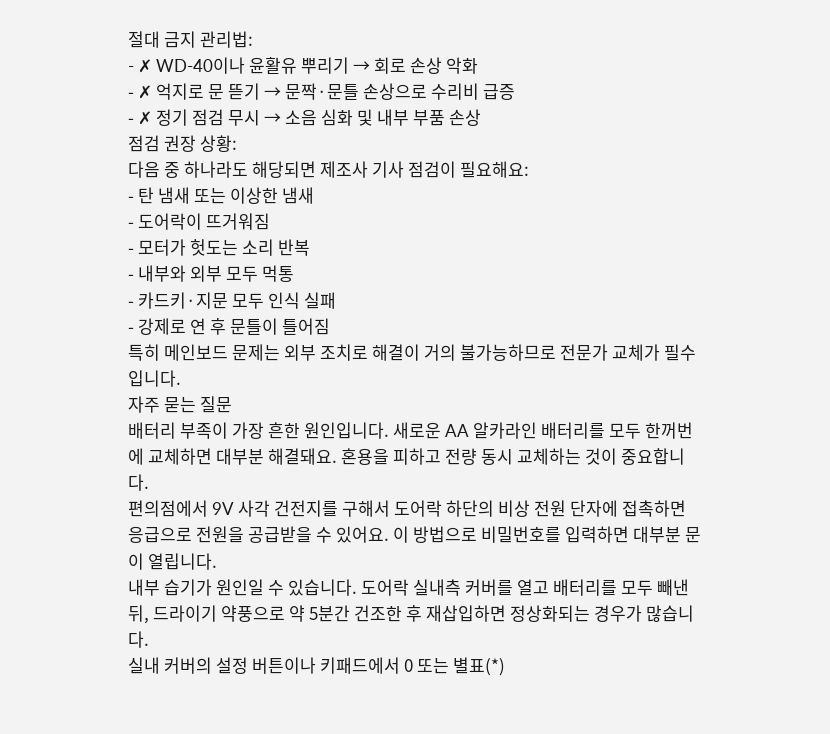절대 금지 관리법:
- ✗ WD-40이나 윤활유 뿌리기 → 회로 손상 악화
- ✗ 억지로 문 뜯기 → 문짝·문틀 손상으로 수리비 급증
- ✗ 정기 점검 무시 → 소음 심화 및 내부 부품 손상
점검 권장 상황:
다음 중 하나라도 해당되면 제조사 기사 점검이 필요해요:
- 탄 냄새 또는 이상한 냄새
- 도어락이 뜨거워짐
- 모터가 헛도는 소리 반복
- 내부와 외부 모두 먹통
- 카드키·지문 모두 인식 실패
- 강제로 연 후 문틀이 틀어짐
특히 메인보드 문제는 외부 조치로 해결이 거의 불가능하므로 전문가 교체가 필수입니다.
자주 묻는 질문
배터리 부족이 가장 흔한 원인입니다. 새로운 AA 알카라인 배터리를 모두 한꺼번에 교체하면 대부분 해결돼요. 혼용을 피하고 전량 동시 교체하는 것이 중요합니다.
편의점에서 9V 사각 건전지를 구해서 도어락 하단의 비상 전원 단자에 접촉하면 응급으로 전원을 공급받을 수 있어요. 이 방법으로 비밀번호를 입력하면 대부분 문이 열립니다.
내부 습기가 원인일 수 있습니다. 도어락 실내측 커버를 열고 배터리를 모두 빼낸 뒤, 드라이기 약풍으로 약 5분간 건조한 후 재삽입하면 정상화되는 경우가 많습니다.
실내 커버의 설정 버튼이나 키패드에서 0 또는 별표(*)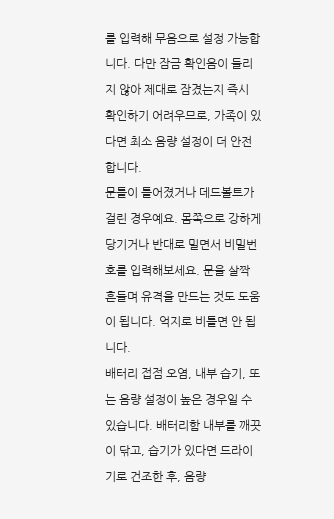를 입력해 무음으로 설정 가능합니다. 다만 잠금 확인음이 들리지 않아 제대로 잠겼는지 즉시 확인하기 어려우므로, 가족이 있다면 최소 음량 설정이 더 안전합니다.
문틀이 틀어졌거나 데드볼트가 걸린 경우예요. 몸쪽으로 강하게 당기거나 반대로 밀면서 비밀번호를 입력해보세요. 문을 살짝 흔들며 유격을 만드는 것도 도움이 됩니다. 억지로 비틀면 안 됩니다.
배터리 접점 오염, 내부 습기, 또는 음량 설정이 높은 경우일 수 있습니다. 배터리함 내부를 깨끗이 닦고, 습기가 있다면 드라이기로 건조한 후, 음량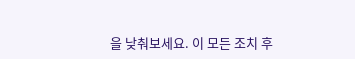을 낮춰보세요. 이 모든 조치 후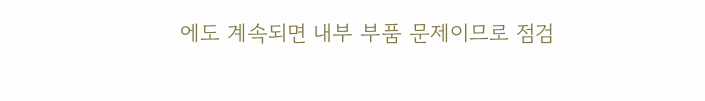에도 계속되면 내부 부품 문제이므로 점검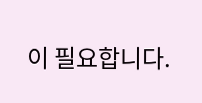이 필요합니다.